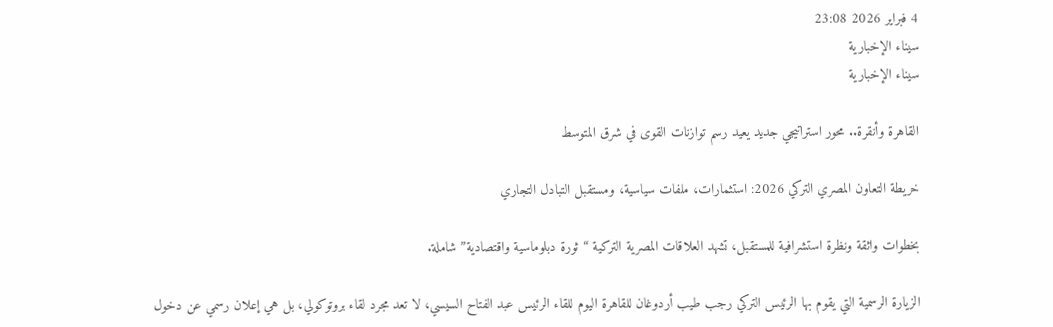4 فبراير 2026 23:08
سيناء الإخبارية
سيناء الإخبارية

القاهرة وأنقرة.. محور استراتيجي جديد يعيد رسم توازنات القوى في شرق المتوسط

خريطة التعاون المصري التركي 2026: استثمارات، ملفات سياسية، ومستقبل التبادل التجاري

بخطوات واثقة ونظرة استشرافية للمستقبل، تشهد العلاقات المصرية التركية “ثورة دبلوماسية واقتصادية” شاملة.

الزيارة الرسمية التي يقوم بها الرئيس التركي رجب طيب أردوغان للقاهرة اليوم للقاء الرئيس عبد الفتاح السيسي، لا تعد مجرد لقاء بروتوكولي، بل هي إعلان رسمي عن دخول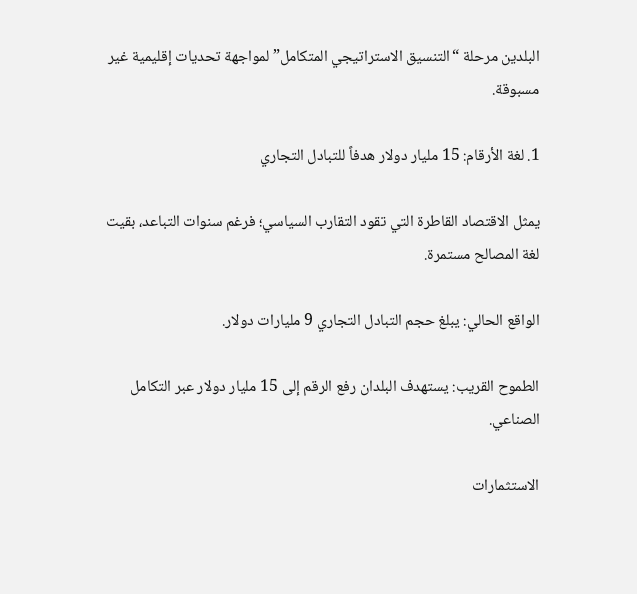البلدين مرحلة “التنسيق الاستراتيجي المتكامل” لمواجهة تحديات إقليمية غير مسبوقة.

1. لغة الأرقام: 15 مليار دولار هدفاً للتبادل التجاري

يمثل الاقتصاد القاطرة التي تقود التقارب السياسي؛ فرغم سنوات التباعد، بقيت لغة المصالح مستمرة.

الواقع الحالي: يبلغ حجم التبادل التجاري 9 مليارات دولار.

الطموح القريب: يستهدف البلدان رفع الرقم إلى 15 مليار دولار عبر التكامل الصناعي.

الاستثمارات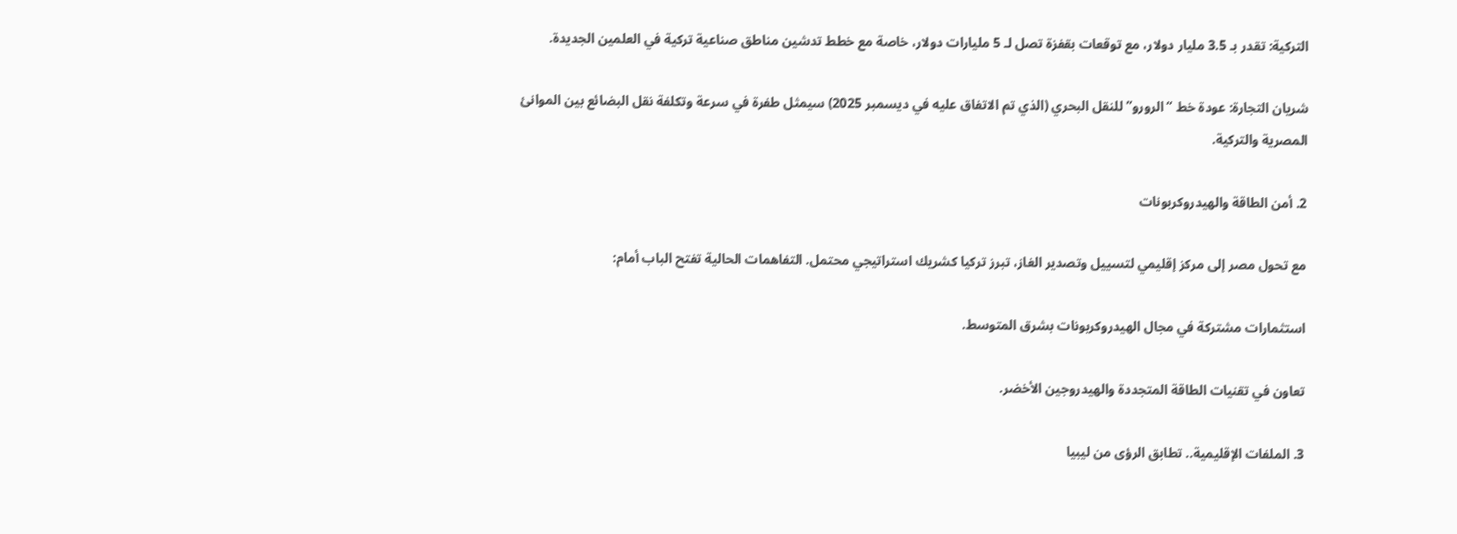التركية: تقدر بـ 3.5 مليار دولار، مع توقعات بقفزة تصل لـ 5 مليارات دولار، خاصة مع خطط تدشين مناطق صناعية تركية في العلمين الجديدة.

شريان التجارة: عودة خط “الرورو” للنقل البحري (الذي تم الاتفاق عليه في ديسمبر 2025) سيمثل طفرة في سرعة وتكلفة نقل البضائع بين الموانئ المصرية والتركية.

2. أمن الطاقة والهيدروكربونات

مع تحول مصر إلى مركز إقليمي لتسييل وتصدير الغاز، تبرز تركيا كشريك استراتيجي محتمل. التفاهمات الحالية تفتح الباب أمام:

استثمارات مشتركة في مجال الهيدروكربونات بشرق المتوسط.

تعاون في تقنيات الطاقة المتجددة والهيدروجين الأخضر.

3. الملفات الإقليمية.. تطابق الرؤى من ليبيا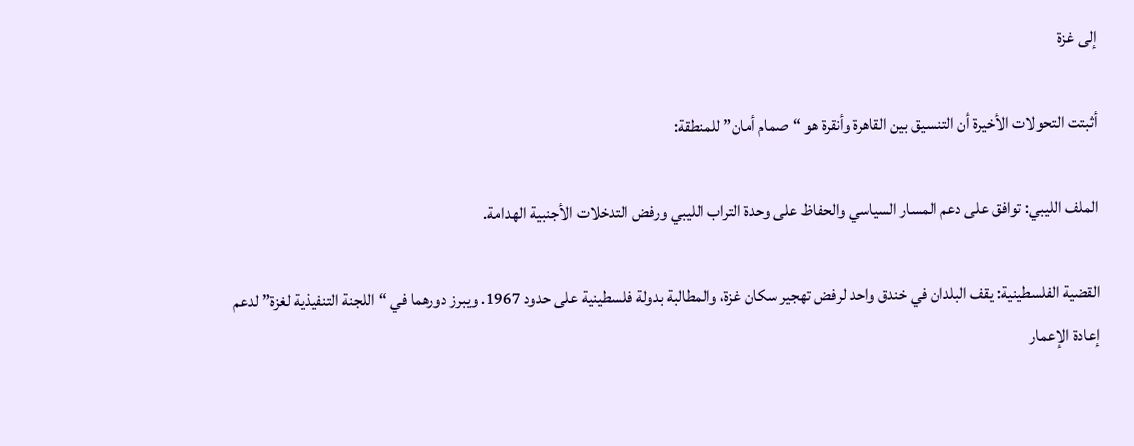إلى غزة

أثبتت التحولات الأخيرة أن التنسيق بين القاهرة وأنقرة هو “صمام أمان” للمنطقة:

الملف الليبي: توافق على دعم المسار السياسي والحفاظ على وحدة التراب الليبي ورفض التدخلات الأجنبية الهدامة.

القضية الفلسطينية: يقف البلدان في خندق واحد لرفض تهجير سكان غزة، والمطالبة بدولة فلسطينية على حدود 1967. ويبرز دورهما في “اللجنة التنفيذية لغزة” لدعم إعادة الإعمار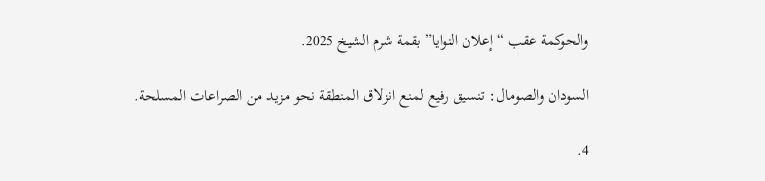والحوكمة عقب “إعلان النوايا” بقمة شرم الشيخ 2025.

السودان والصومال: تنسيق رفيع لمنع انزلاق المنطقة نحو مزيد من الصراعات المسلحة.

4.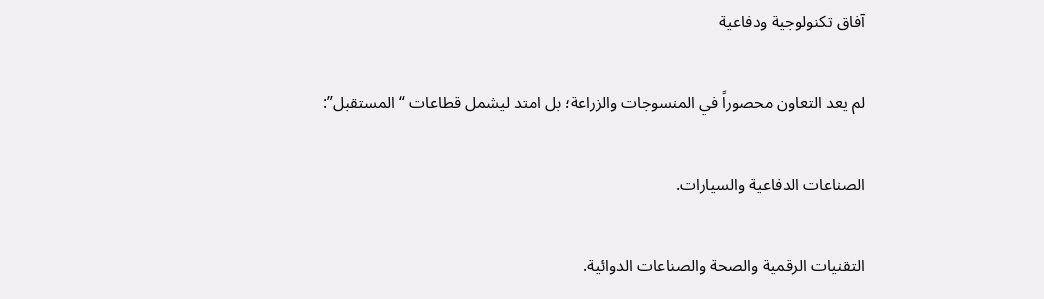آفاق تكنولوجية ودفاعية

لم يعد التعاون محصوراً في المنسوجات والزراعة؛ بل امتد ليشمل قطاعات “المستقبل”:

الصناعات الدفاعية والسيارات.

التقنيات الرقمية والصحة والصناعات الدوائية.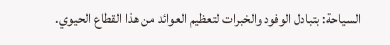السياحة: بتبادل الوفود والخبرات لتعظيم العوائد من هذا القطاع الحيوي.